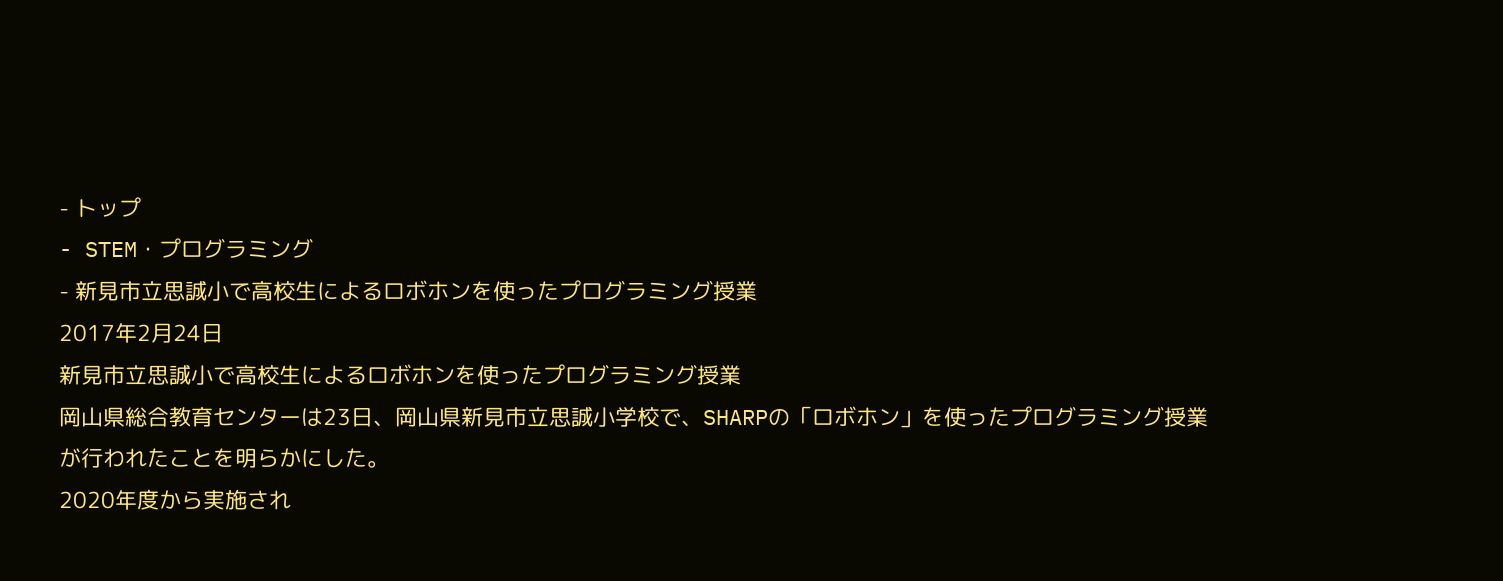- トップ
- STEM・プログラミング
- 新見市立思誠小で高校生によるロボホンを使ったプログラミング授業
2017年2月24日
新見市立思誠小で高校生によるロボホンを使ったプログラミング授業
岡山県総合教育センターは23日、岡山県新見市立思誠小学校で、SHARPの「ロボホン」を使ったプログラミング授業が行われたことを明らかにした。
2020年度から実施され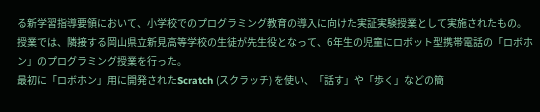る新学習指導要領において、小学校でのプログラミング教育の導入に向けた実証実験授業として実施されたもの。
授業では、隣接する岡山県立新見高等学校の生徒が先生役となって、6年生の児童にロボット型携帯電話の「ロボホン」のプログラミング授業を行った。
最初に「ロボホン」用に開発されたScratch (スクラッチ) を使い、「話す」や「歩く」などの簡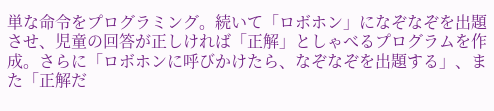単な命令をプログラミング。続いて「ロボホン」になぞなぞを出題させ、児童の回答が正しければ「正解」としゃべるプログラムを作成。さらに「ロボホンに呼びかけたら、なぞなぞを出題する」、また「正解だ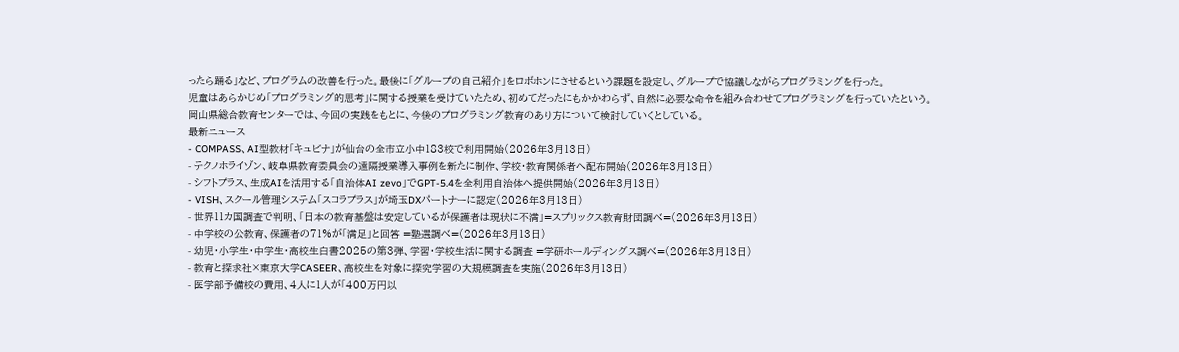ったら踊る」など、プログラムの改善を行った。最後に「グループの自己紹介」をロボホンにさせるという課題を設定し、グループで協議しながらプログラミングを行った。
児童はあらかじめ「プログラミング的思考」に関する授業を受けていたため、初めてだったにもかかわらず、自然に必要な命令を組み合わせてプログラミングを行っていたという。
岡山県総合教育センターでは、今回の実践をもとに、今後のプログラミング教育のあり方について検討していくとしている。
最新ニュース
- COMPASS、AI型教材「キュビナ」が仙台の全市立小中183校で利用開始(2026年3月13日)
- テクノホライゾン、岐阜県教育委員会の遠隔授業導入事例を新たに制作、学校・教育関係者へ配布開始(2026年3月13日)
- シフトプラス、生成AIを活用する「自治体AI zevo」でGPT-5.4を全利用自治体へ提供開始(2026年3月13日)
- VISH、スクール管理システム「スコラプラス」が埼玉DXパートナーに認定(2026年3月13日)
- 世界11カ国調査で判明、「日本の教育基盤は安定しているが保護者は現状に不満」=スプリックス教育財団調べ=(2026年3月13日)
- 中学校の公教育、保護者の71%が「満足」と回答 =塾選調べ=(2026年3月13日)
- 幼児・小学生・中学生・高校生白書2025の第3弾、学習・学校生活に関する調査 =学研ホールディングス調べ=(2026年3月13日)
- 教育と探求社×東京大学CASEER、高校生を対象に探究学習の大規模調査を実施(2026年3月13日)
- 医学部予備校の費用、4人に1人が「400万円以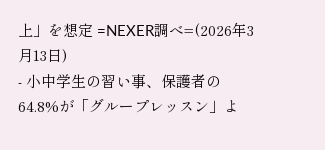上」を想定 =NEXER調べ=(2026年3月13日)
- 小中学生の習い事、保護者の64.8%が「グループレッスン」よ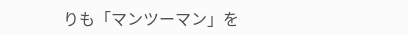りも「マンツーマン」を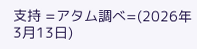支持 =アタム調べ=(2026年3月13日)